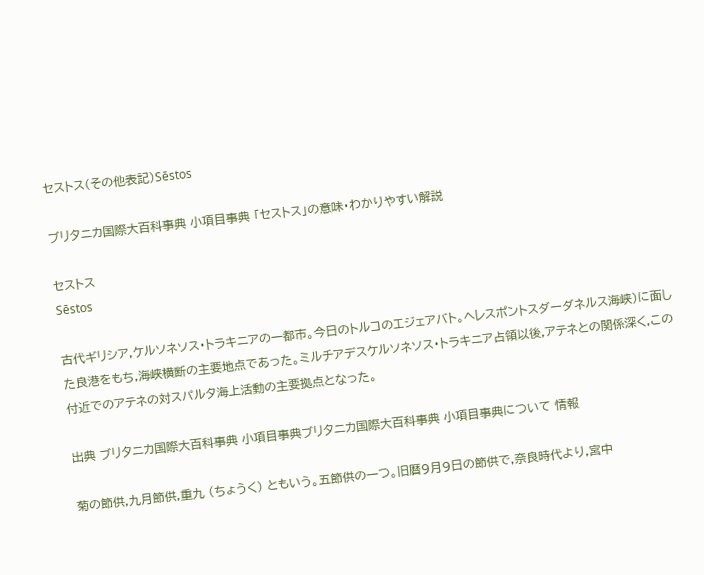セストス(その他表記)Sēstos

ブリタニカ国際大百科事典 小項目事典 「セストス」の意味・わかりやすい解説

セストス
Sēstos

古代ギリシア,ケルソネソス・トラキニアの一都市。今日のトルコのエジェアバト。ヘレスポントスダーダネルス海峡)に面した良港をもち,海峡横断の主要地点であった。ミルチアデスケルソネソス・トラキニア占領以後,アテネとの関係深く,この付近でのアテネの対スパルタ海上活動の主要拠点となった。

出典 ブリタニカ国際大百科事典 小項目事典ブリタニカ国際大百科事典 小項目事典について 情報

菊の節供,九月節供,重九 (ちょうく) ともいう。五節供の一つ。旧暦9月9日の節供で,奈良時代より,宮中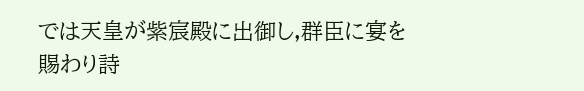では天皇が紫宸殿に出御し,群臣に宴を賜わり詩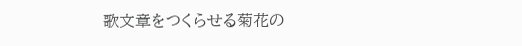歌文章をつくらせる菊花の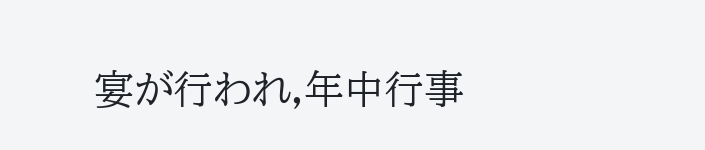宴が行われ,年中行事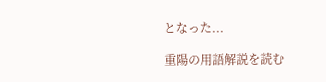となった...

重陽の用語解説を読む